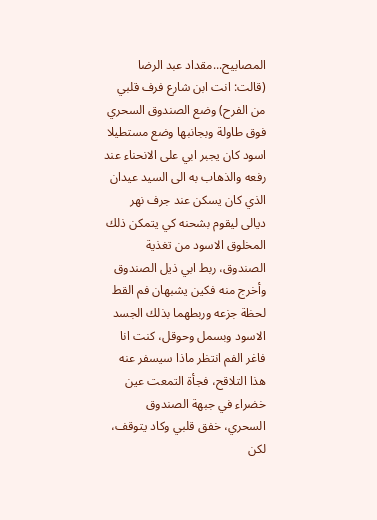المصابيح...مقداد عبد الرضا
(قالت: انت ابن شارع فرف قلبي من الفرح) وضع الصندوق السحري فوق طاولة وبجانبها وضع مستطيلا اسود كان يجبر ابي على الانحناء عند رفعه والذهاب به الى السيد عيدان الذي كان يسكن عند جرف نهر ديالى ليقوم بشحنه كي يتمكن ذلك المخلوق الاسود من تغذية الصندوق، ربط ابي ذيل الصندوق وأخرج منه فكين يشبهان فم القط لحظة جزعه وربطهما بذلك الجسد الاسود وبسمل وحوقل، كنت انا فاغر الفم انتظر ماذا سيسفر عنه هذا التلاقح، فجأة التمعت عين خضراء في جبهة الصندوق السحري، خفق قلبي وكاد يتوقف، لكن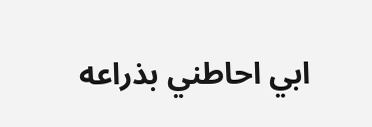ابي احاطني بذراعه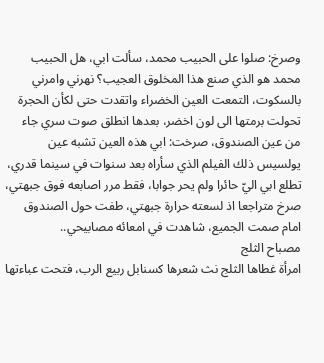وصرخ: صلوا على الحبيب محمد، سألت ابي، هل الحبيب محمد هو الذي صنع هذا المخلوق العجيب؟ نهرني وامرني بالسكوت، التمعت العين الخضراء واتقدت حتى لكأن الحجرة تحولت برمتها الى لون اخضر، بعدها انطلق صوت سري جاء من عين الصندوق، صرخت: ابي هذه العين تشبه عين يولسيس ذلك الفيلم الذي سأراه بعد سنوات في سينما قدري، تطلع ابي اليّ حائرا ولم يحر جوابا، فقط مرر اصابعه فوق جبهتي، صرخ متراجعا اذ لسعته حرارة جبهتي، طفت حول الصندوق امام صمت الجميع، شاهدت في امعائه مصابيحي..
مصباح الثلج
امرأة غطاها الثلج نث شعرها كسنابل ربيع الرب، فتحت عباءتها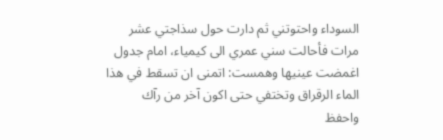السوداء واحتوتني ثم دارت حول سذاجتي عشر مرات فأحالت سني عمري الى كيمياء، امام جدول اغمضت عينيها وهمست: اتمنى ان تسقط في هذا الماء الرقراق وتختفي حتى اكون آخر من رآك واحفظ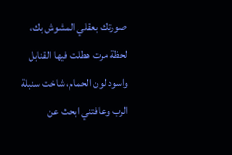صورتك بعقلي المشوش بك، لحظة مرت هطلت فيها القنابل واسود لون الحمام، شاخت سنبلة الرب وعافتني ابحث عن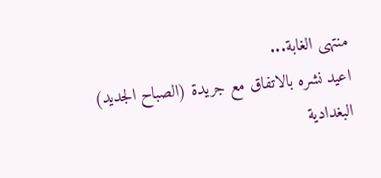منتهى الغابة...
اعيد نشره بالاتفاق مع جريدة (الصباح الجديد) البغدادية